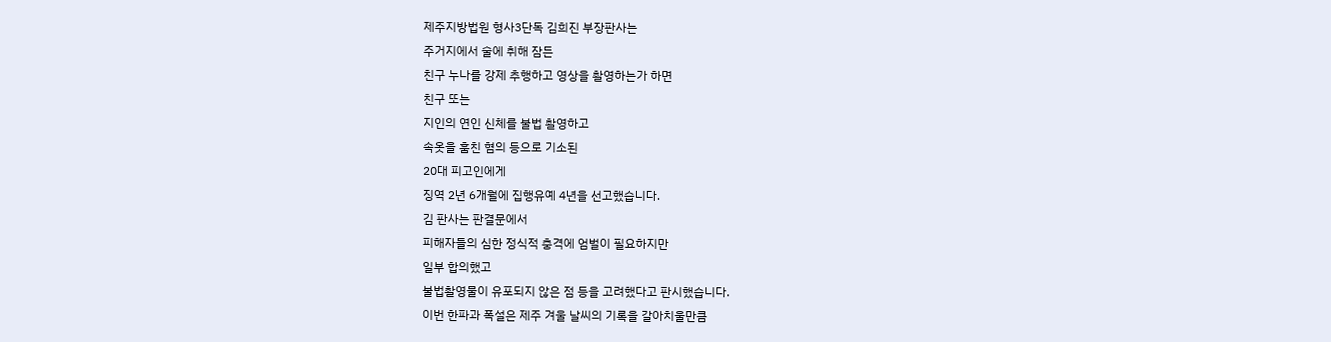제주지방법원 형사3단독 김희진 부장판사는
주거지에서 술에 취해 잠든
친구 누나를 강제 추행하고 영상을 촬영하는가 하면
친구 또는
지인의 연인 신체를 불법 촬영하고
속옷을 훔친 혐의 등으로 기소된
20대 피고인에게
징역 2년 6개월에 집행유예 4년을 선고했습니다.
김 판사는 판결문에서
피해자들의 심한 정식적 충격에 엄벌이 필요하지만
일부 합의했고
불법촬영물이 유포되지 않은 점 등을 고려했다고 판시했습니다.
이번 한파과 폭설은 제주 겨울 날씨의 기록을 갈아치울만큼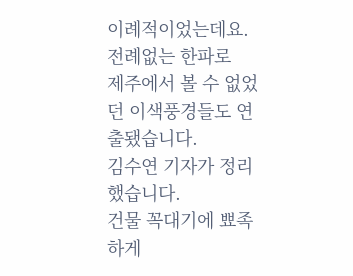이례적이었는데요.
전례없는 한파로
제주에서 볼 수 없었던 이색풍경들도 연출됐습니다.
김수연 기자가 정리했습니다.
건물 꼭대기에 뾰족하게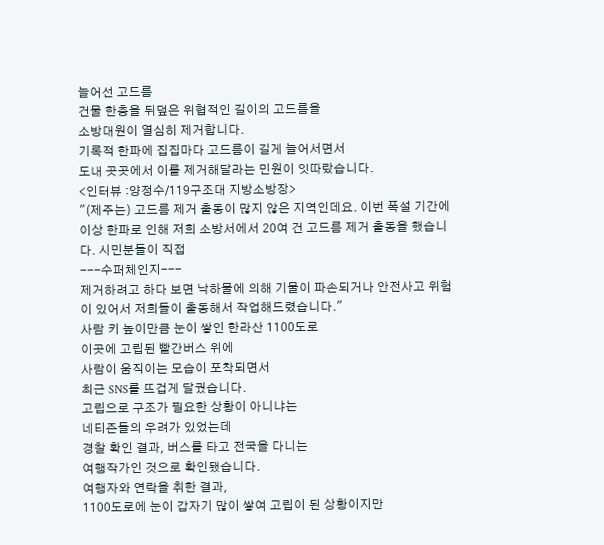늘어선 고드름
건물 한층을 뒤덮은 위협적인 길이의 고드름을
소방대원이 열심히 제거합니다.
기록적 한파에 집집마다 고드름이 길게 늘어서면서
도내 곳곳에서 이를 제거해달라는 민원이 잇따랐습니다.
<인터뷰 :양정수/119구조대 지방소방장>
"(제주는) 고드름 제거 출동이 많지 않은 지역인데요. 이번 폭설 기간에 이상 한파로 인해 저희 소방서에서 20여 건 고드름 제거 출동을 했습니다. 시민분들이 직접
---수퍼체인지---
제거하려고 하다 보면 낙하물에 의해 기물이 파손되거나 안전사고 위험이 있어서 저희들이 출동해서 작업해드렸습니다."
사람 키 높이만큼 눈이 쌓인 한라산 1100도로
이곳에 고립된 빨간버스 위에
사람이 움직이는 모습이 포착되면서
최근 SNS를 뜨겁게 달궜습니다.
고립으로 구조가 필요한 상황이 아니냐는
네티즌들의 우려가 있었는데
경찰 확인 결과, 버스를 타고 전국을 다니는
여행작가인 것으로 확인됐습니다.
여행자와 연락을 취한 결과,
1100도로에 눈이 갑자기 많이 쌓여 고립이 된 상황이지만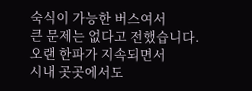숙식이 가능한 버스여서
큰 문제는 없다고 전했습니다.
오랜 한파가 지속되면서
시내 곳곳에서도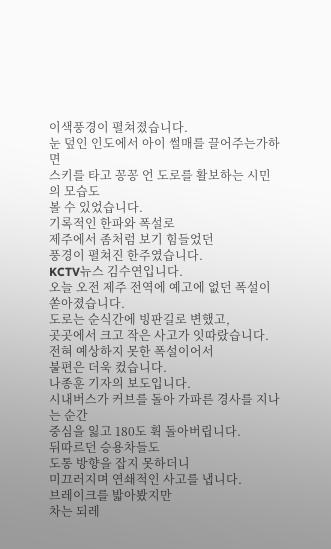이색풍경이 펼쳐졌습니다.
눈 덮인 인도에서 아이 썰매를 끌어주는가하면
스키를 타고 꽁꽁 언 도로를 활보하는 시민의 모습도
볼 수 있었습니다.
기록적인 한파와 폭설로
제주에서 좀처럼 보기 힘들었던
풍경이 펼쳐진 한주였습니다.
KCTV뉴스 김수연입니다.
오늘 오전 제주 전역에 예고에 없던 폭설이
쏟아졌습니다.
도로는 순식간에 빙판길로 변했고,
곳곳에서 크고 작은 사고가 잇따랐습니다.
전혀 예상하지 못한 폭설이어서
불편은 더욱 컸습니다.
나종훈 기자의 보도입니다.
시내버스가 커브를 돌아 가파른 경사를 지나는 순간
중심을 잃고 180도 휙 돌아버립니다.
뒤따르던 승용차들도
도통 방향을 잡지 못하더니
미끄러지며 연쇄적인 사고를 냅니다.
브레이크를 밟아봤지만
차는 되레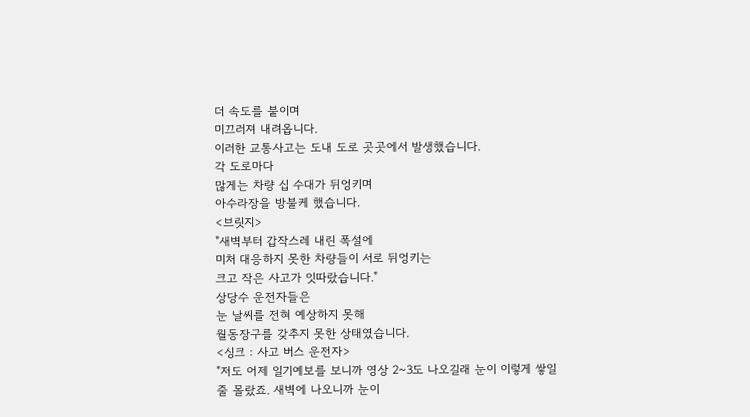더 속도를 붙이며
미끄러져 내려옵니다.
이러한 교통사고는 도내 도로 곳곳에서 발생했습니다.
각 도로마다
많게는 차량 십 수대가 뒤엉키며
아수라장을 방불케 했습니다.
<브릿지>
"새벽부터 갑작스레 내린 폭설에
미처 대응하지 못한 차량들이 서로 뒤엉키는
크고 작은 사고가 잇따랐습니다."
상당수 운전자들은
눈 날씨를 전혀 예상하지 못해
월동장구를 갖추지 못한 상태였습니다.
<싱크 : 사고 버스 운전자>
"저도 어제 일기예보를 보니까 영상 2~3도 나오길래 눈이 이렇게 쌓일 줄 몰랐죠. 새벽에 나오니까 눈이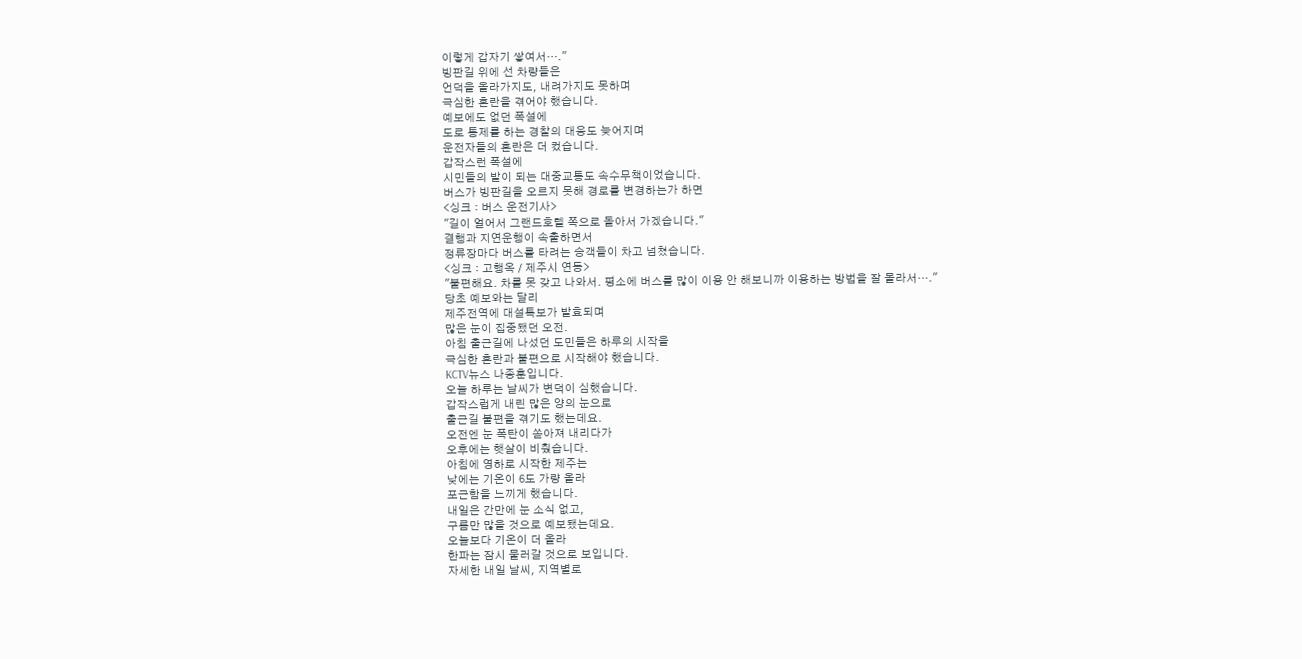이렇게 갑자기 쌓여서…."
빙판길 위에 선 차량들은
언덕을 올라가지도, 내려가지도 못하며
극심한 혼란을 겪어야 했습니다.
예보에도 없던 폭설에
도로 통제를 하는 경찰의 대응도 늦어지며
운전자들의 혼란은 더 컸습니다.
갑작스런 폭설에
시민들의 발이 되는 대중교통도 속수무책이었습니다.
버스가 빙판길을 오르지 못해 경로를 변경하는가 하면
<싱크 : 버스 운전기사>
"길이 얼어서 그랜드호텔 쪽으로 돌아서 가겠습니다."
결행과 지연운행이 속출하면서
정류장마다 버스를 타려는 승객들이 차고 넘쳤습니다.
<싱크 : 고행옥 / 제주시 연동>
"불편해요. 차를 못 갖고 나와서. 평소에 버스를 많이 이용 안 해보니까 이용하는 방법을 잘 몰라서…."
당초 예보와는 달리
제주전역에 대설특보가 발효되며
많은 눈이 집중됐던 오전.
아침 출근길에 나섰던 도민들은 하루의 시작을
극심한 혼란과 불편으로 시작해야 했습니다.
KCTV뉴스 나종훈입니다.
오늘 하루는 날씨가 변덕이 심했습니다.
갑작스럽게 내린 많은 양의 눈으로
출근길 불편을 겪기도 했는데요.
오전엔 눈 폭탄이 쏟아져 내리다가
오후에는 햇살이 비췄습니다.
아침에 영하로 시작한 제주는
낮에는 기온이 6도 가량 올라
포근함을 느끼게 했습니다.
내일은 간만에 눈 소식 없고,
구름만 많을 것으로 예보됐는데요.
오늘보다 기온이 더 올라
한파는 잠시 물러갈 것으로 보입니다.
자세한 내일 날씨, 지역별로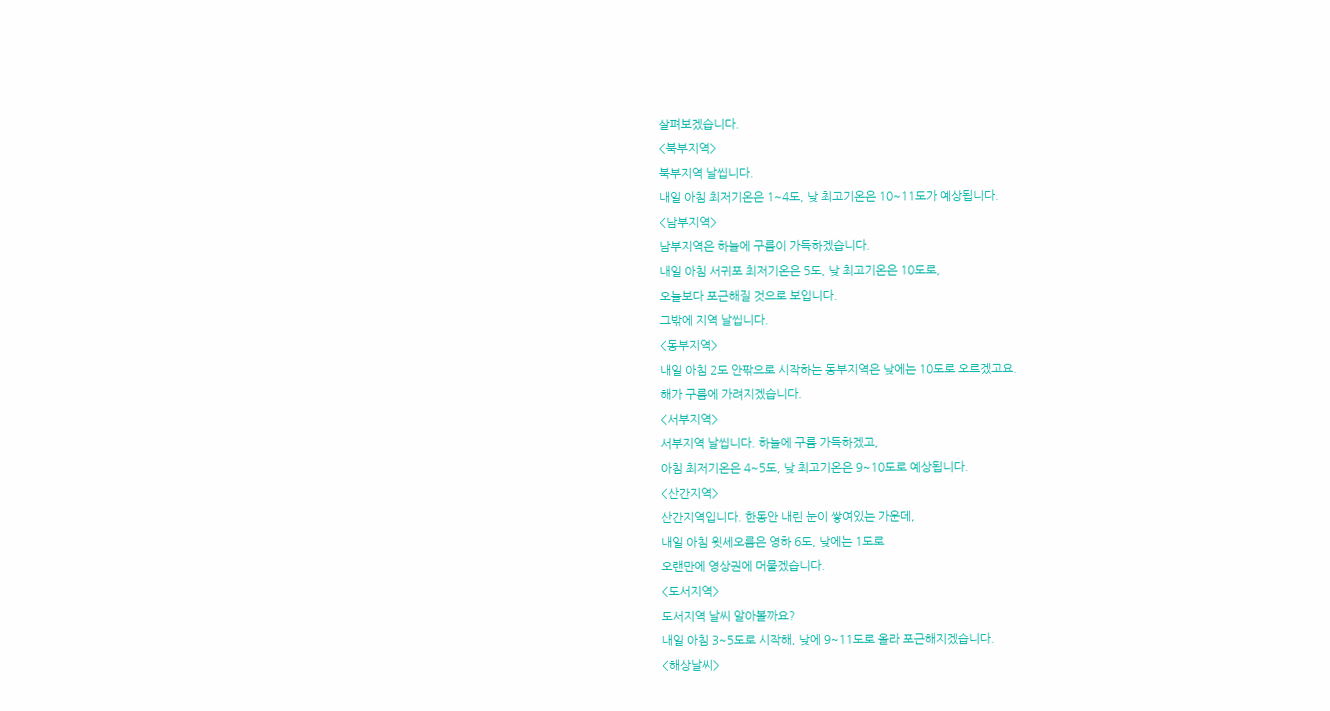살펴보겠습니다.
<북부지역>
북부지역 날씹니다.
내일 아침 최저기온은 1~4도, 낮 최고기온은 10~11도가 예상됩니다.
<남부지역>
남부지역은 하늘에 구름이 가득하겠습니다.
내일 아침 서귀포 최저기온은 5도, 낮 최고기온은 10도로,
오늘보다 포근해질 것으로 보입니다.
그밖에 지역 날씹니다.
<동부지역>
내일 아침 2도 안팎으로 시작하는 동부지역은 낮에는 10도로 오르겠고요.
해가 구름에 가려지겠습니다.
<서부지역>
서부지역 날씹니다. 하늘에 구름 가득하겠고,
아침 최저기온은 4~5도, 낮 최고기온은 9~10도로 예상됩니다.
<산간지역>
산간지역입니다. 한동안 내린 눈이 쌓여있는 가운데,
내일 아침 윗세오름은 영하 6도, 낮에는 1도로
오랜만에 영상권에 머물겠습니다.
<도서지역>
도서지역 날씨 알아볼까요?
내일 아침 3~5도로 시작해, 낮에 9~11도로 올라 포근해지겠습니다.
<해상날씨>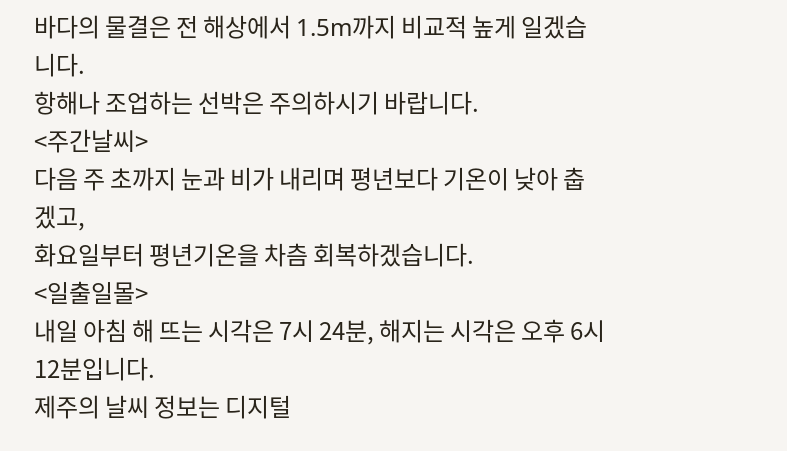바다의 물결은 전 해상에서 1.5m까지 비교적 높게 일겠습니다.
항해나 조업하는 선박은 주의하시기 바랍니다.
<주간날씨>
다음 주 초까지 눈과 비가 내리며 평년보다 기온이 낮아 춥겠고,
화요일부터 평년기온을 차츰 회복하겠습니다.
<일출일몰>
내일 아침 해 뜨는 시각은 7시 24분, 해지는 시각은 오후 6시 12분입니다.
제주의 날씨 정보는 디지털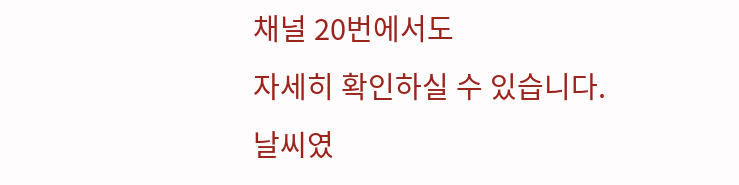채널 20번에서도
자세히 확인하실 수 있습니다.
날씨였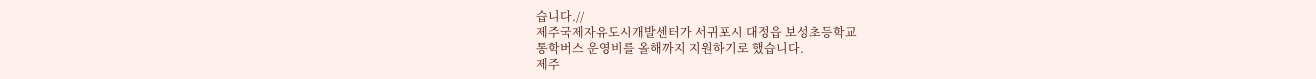습니다.//
제주국제자유도시개발센터가 서귀포시 대정읍 보성초등학교
통학버스 운영비를 올해까지 지원하기로 했습니다.
제주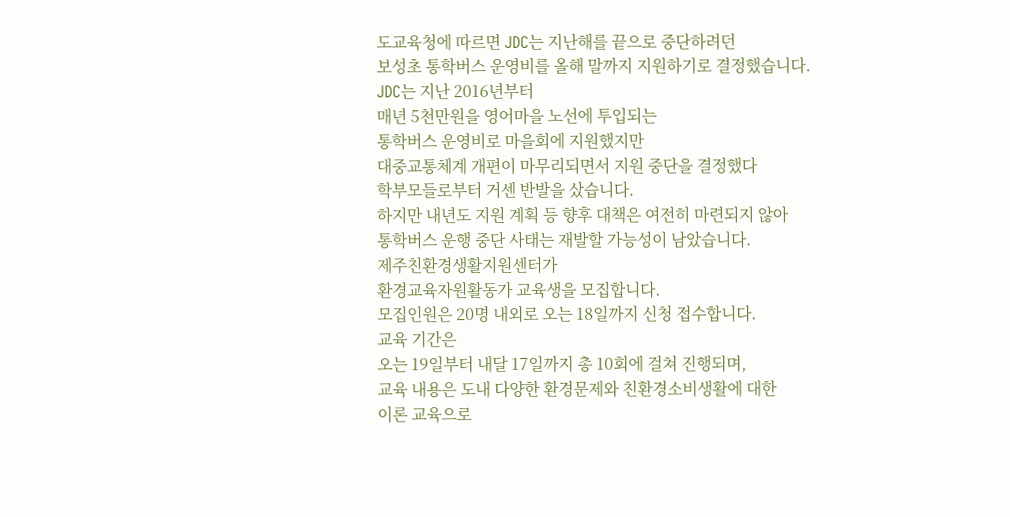도교육청에 따르면 JDC는 지난해를 끝으로 중단하려던
보성초 통학버스 운영비를 올해 말까지 지원하기로 결정했습니다.
JDC는 지난 2016년부터
매년 5천만원을 영어마을 노선에 투입되는
통학버스 운영비로 마을회에 지원했지만
대중교통체계 개편이 마무리되면서 지원 중단을 결정했다
학부모들로부터 거센 반발을 샀습니다.
하지만 내년도 지원 계획 등 향후 대책은 여전히 마련되지 않아
통학버스 운행 중단 사태는 재발할 가능성이 남았습니다.
제주친환경생활지원센터가
환경교육자원활동가 교육생을 모집합니다.
모집인원은 20명 내외로 오는 18일까지 신청 접수합니다.
교육 기간은
오는 19일부터 내달 17일까지 총 10회에 걸쳐 진행되며,
교육 내용은 도내 다양한 환경문제와 친환경소비생활에 대한
이론 교육으로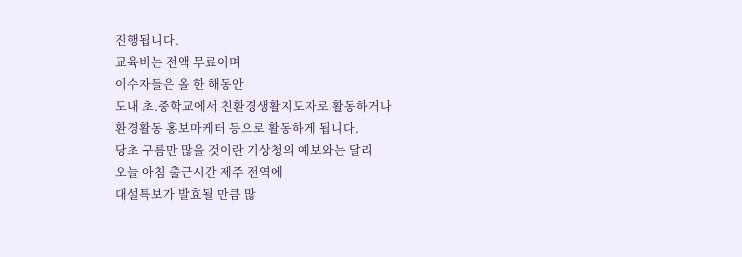진행됩니다.
교육비는 전액 무료이며
이수자들은 올 한 해동안
도내 초.중학교에서 친환경생활지도자로 활동하거나
환경활동 홍보마케터 등으로 활동하게 됩니다.
당초 구름만 많을 것이란 기상청의 예보와는 달리
오늘 아침 출근시간 제주 전역에
대설특보가 발효될 만큼 많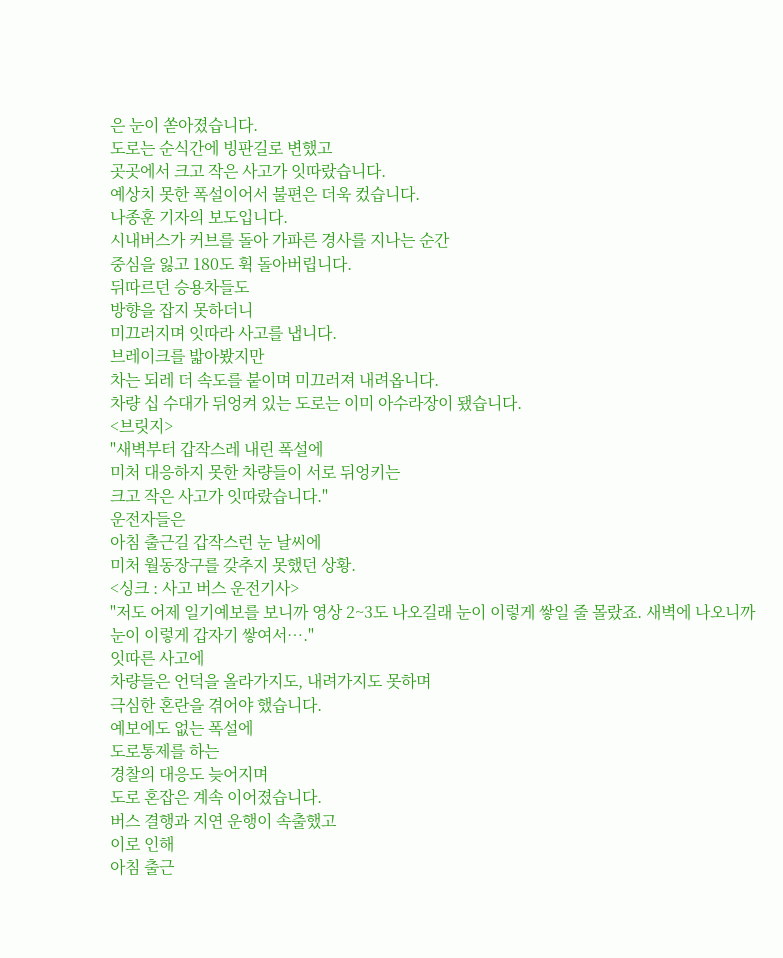은 눈이 쏟아졌습니다.
도로는 순식간에 빙판길로 변했고
곳곳에서 크고 작은 사고가 잇따랐습니다.
예상치 못한 폭설이어서 불편은 더욱 컸습니다.
나종훈 기자의 보도입니다.
시내버스가 커브를 돌아 가파른 경사를 지나는 순간
중심을 잃고 180도 휙 돌아버립니다.
뒤따르던 승용차들도
방향을 잡지 못하더니
미끄러지며 잇따라 사고를 냅니다.
브레이크를 밟아봤지만
차는 되레 더 속도를 붙이며 미끄러져 내려옵니다.
차량 십 수대가 뒤엉켜 있는 도로는 이미 아수라장이 됐습니다.
<브릿지>
"새벽부터 갑작스레 내린 폭설에
미처 대응하지 못한 차량들이 서로 뒤엉키는
크고 작은 사고가 잇따랐습니다."
운전자들은
아침 출근길 갑작스런 눈 날씨에
미처 월동장구를 갖추지 못했던 상황.
<싱크 : 사고 버스 운전기사>
"저도 어제 일기예보를 보니까 영상 2~3도 나오길래 눈이 이렇게 쌓일 줄 몰랐죠. 새벽에 나오니까 눈이 이렇게 갑자기 쌓여서…."
잇따른 사고에
차량들은 언덕을 올라가지도, 내려가지도 못하며
극심한 혼란을 겪어야 했습니다.
예보에도 없는 폭설에
도로통제를 하는
경찰의 대응도 늦어지며
도로 혼잡은 계속 이어졌습니다.
버스 결행과 지연 운행이 속출했고
이로 인해
아침 출근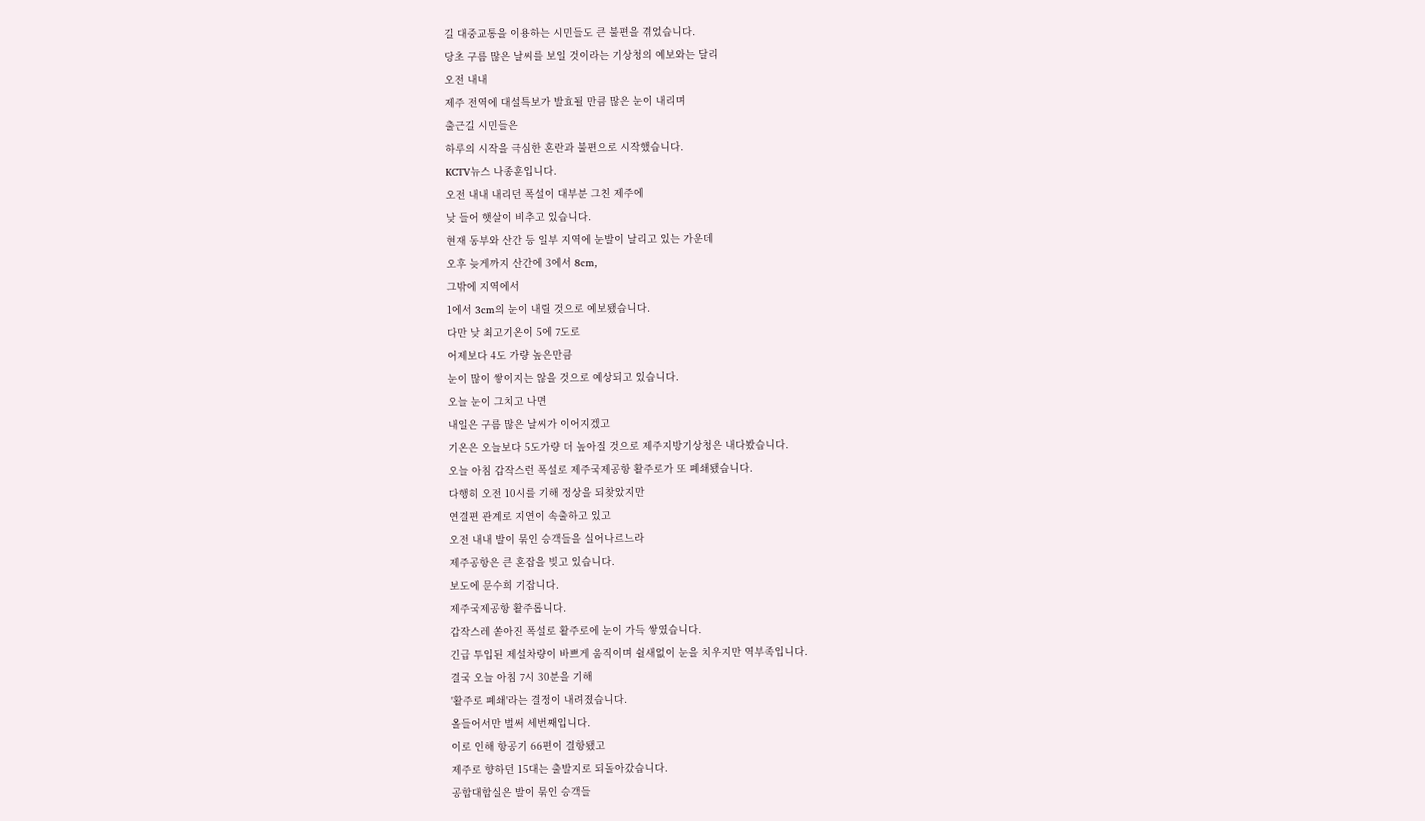길 대중교통을 이용하는 시민들도 큰 불편을 겪었습니다.
당초 구름 많은 날씨를 보일 것이라는 기상청의 예보와는 달리
오전 내내
제주 전역에 대설특보가 발효될 만큼 많은 눈이 내리며
출근길 시민들은
하루의 시작을 극심한 혼란과 불편으로 시작했습니다.
KCTV뉴스 나종훈입니다.
오전 내내 내리던 폭설이 대부분 그친 제주에
낮 들어 햇살이 비추고 있습니다.
현재 동부와 산간 등 일부 지역에 눈발이 날리고 있는 가운데
오후 늦게까지 산간에 3에서 8cm,
그밖에 지역에서
1에서 3cm의 눈이 내릴 것으로 예보됐습니다.
다만 낮 최고기온이 5에 7도로
어제보다 4도 가량 높은만큼
눈이 많이 쌓이지는 않을 것으로 예상되고 있습니다.
오늘 눈이 그치고 나면
내일은 구름 많은 날씨가 이어지겠고
기온은 오늘보다 5도가량 더 높아질 것으로 제주지방기상청은 내다봤습니다.
오늘 아침 갑작스런 폭설로 제주국제공항 활주로가 또 폐쇄됐습니다.
다행히 오전 10시를 기해 정상을 되찾았지만
연결편 관계로 지연이 속출하고 있고
오전 내내 발이 묶인 승객들을 실어나르느라
제주공항은 큰 혼잡을 빚고 있습니다.
보도에 문수희 기잡니다.
제주국제공항 활주롭니다.
갑작스레 쏟아진 폭설로 활주로에 눈이 가득 쌓였습니다.
긴급 투입된 제설차량이 바쁘게 움직이며 쉴새없이 눈을 치우지만 역부족입니다.
결국 오늘 아침 7시 30분을 기해
'활주로 폐쇄'라는 결정이 내려졌습니다.
올들어서만 벌써 세번째입니다.
이로 인해 항공기 66편이 결항됐고
제주로 향하던 15대는 출발지로 되돌아갔습니다.
공합대합실은 발이 묶인 승객들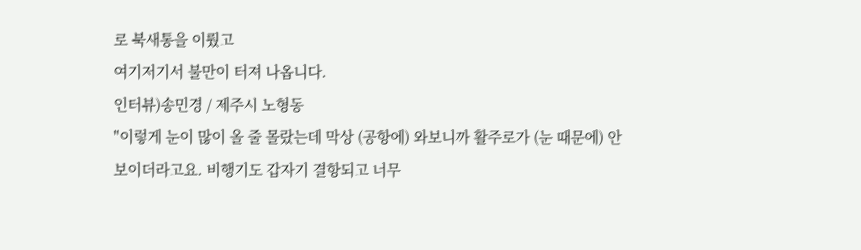로 북새통을 이뤘고
여기저기서 불만이 터져 나옵니다.
인터뷰)송민경 / 제주시 노형동
"이렇게 눈이 많이 올 줄 몰랐는데 막상 (공항에) 와보니까 활주로가 (눈 때문에) 안 보이더라고요. 비행기도 갑자기 결항되고 너무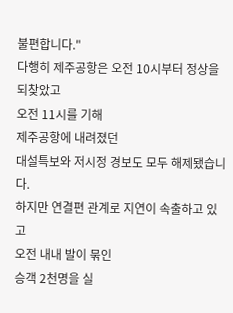불편합니다."
다행히 제주공항은 오전 10시부터 정상을 되찾았고
오전 11시를 기해
제주공항에 내려졌던
대설특보와 저시정 경보도 모두 해제됐습니다.
하지만 연결편 관계로 지연이 속출하고 있고
오전 내내 발이 묶인
승객 2천명을 실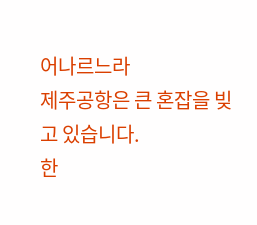어나르느라
제주공항은 큰 혼잡을 빚고 있습니다.
한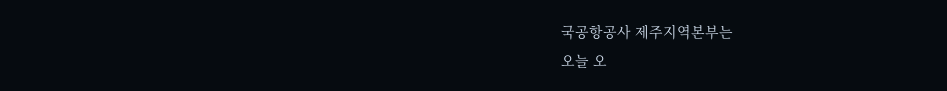국공항공사 제주지역본부는
오늘 오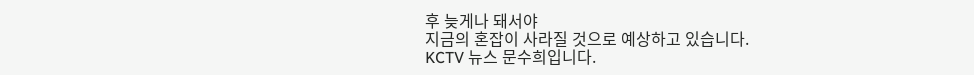후 늦게나 돼서야
지금의 혼잡이 사라질 것으로 예상하고 있습니다.
KCTV 뉴스 문수희입니다.